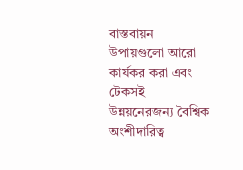বাস্তবায়ন উপায়গুলো আরো কার্যকর করা এবং টেকসই উন্নয়নেরজন্য বৈশ্বিক অংশীদারিত্ব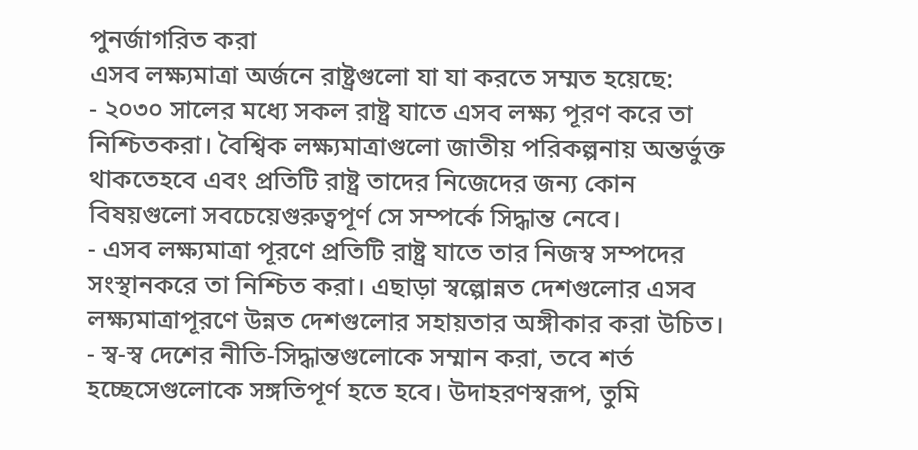পুনর্জাগরিত করা
এসব লক্ষ্যমাত্রা অর্জনে রাষ্ট্রগুলো যা যা করতে সম্মত হয়েছে:
- ২০৩০ সালের মধ্যে সকল রাষ্ট্র যাতে এসব লক্ষ্য পূরণ করে তা নিশ্চিতকরা। বৈশ্বিক লক্ষ্যমাত্রাগুলো জাতীয় পরিকল্পনায় অন্তর্ভুক্ত থাকতেহবে এবং প্রতিটি রাষ্ট্র তাদের নিজেদের জন্য কোন বিষয়গুলো সবচেয়েগুরুত্বপূর্ণ সে সম্পর্কে সিদ্ধান্ত নেবে।
- এসব লক্ষ্যমাত্রা পূরণে প্রতিটি রাষ্ট্র যাতে তার নিজস্ব সম্পদের সংস্থানকরে তা নিশ্চিত করা। এছাড়া স্বল্পোন্নত দেশগুলোর এসব লক্ষ্যমাত্রাপূরণে উন্নত দেশগুলোর সহায়তার অঙ্গীকার করা উচিত।
- স্ব-স্ব দেশের নীতি-সিদ্ধান্তগুলোকে সম্মান করা, তবে শর্ত হচ্ছেসেগুলোকে সঙ্গতিপূর্ণ হতে হবে। উদাহরণস্বরূপ, তুমি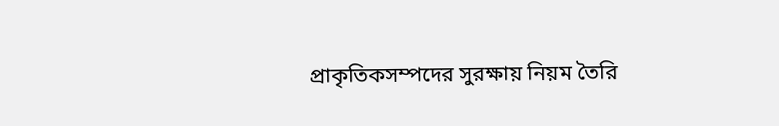প্রাকৃতিকসম্পদের সুরক্ষায় নিয়ম তৈরি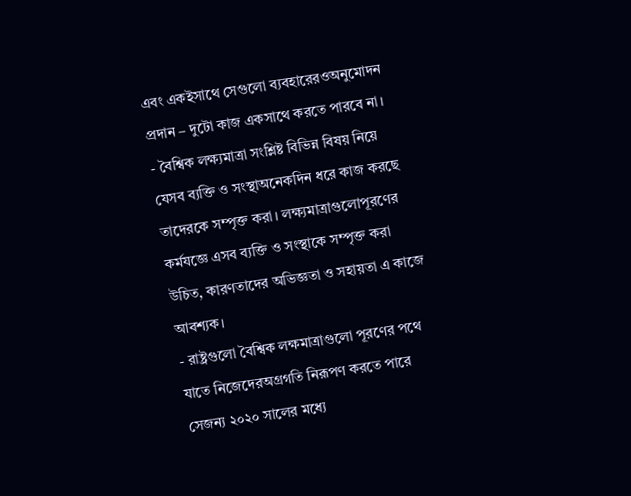এবং একইসাথে সেগুলো ব্যবহারেরওঅনুমোদন প্রদান – দুটো কাজ একসাথে করতে পারবে না।
- বৈশ্বিক লক্ষ্যমাত্রা সংশ্লিষ্ট বিভিন্ন বিষয় নিয়ে যেসব ব্যক্তি ও সংস্থাঅনেকদিন ধরে কাজ করছে তাদেরকে সম্পৃক্ত করা। লক্ষ্যমাত্রাগুলোপূরণের কর্মযজ্ঞে এসব ব্যক্তি ও সংস্থাকে সম্পৃক্ত করা উচিত, কারণতাদের অভিজ্ঞতা ও সহায়তা এ কাজে আবশ্যক।
- রাষ্ট্রগুলো বৈশ্বিক লক্ষমাত্রাগুলো পূরণের পথে যাতে নিজেদেরঅগ্রগতি নিরূপণ করতে পারে সেজন্য ২০২০ সালের মধ্যে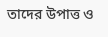তাদের উপাত্ত ও